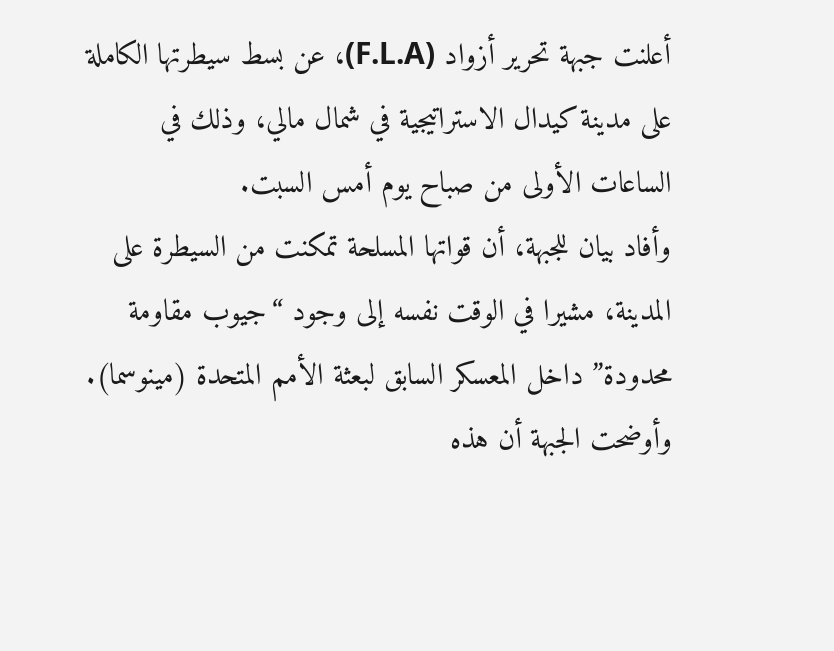أعلنت جبهة تحرير أزواد (F.L.A)، عن بسط سيطرتها الكاملة على مدينة كيدال الاستراتيجية في شمال مالي، وذلك في الساعات الأولى من صباح يوم أمس السبت.
وأفاد بيان للجبهة، أن قواتها المسلحة تمكنت من السيطرة على المدينة، مشيرا في الوقت نفسه إلى وجود “جيوب مقاومة محدودة” داخل المعسكر السابق لبعثة الأمم المتحدة (مينوسما).
وأوضحت الجبهة أن هذه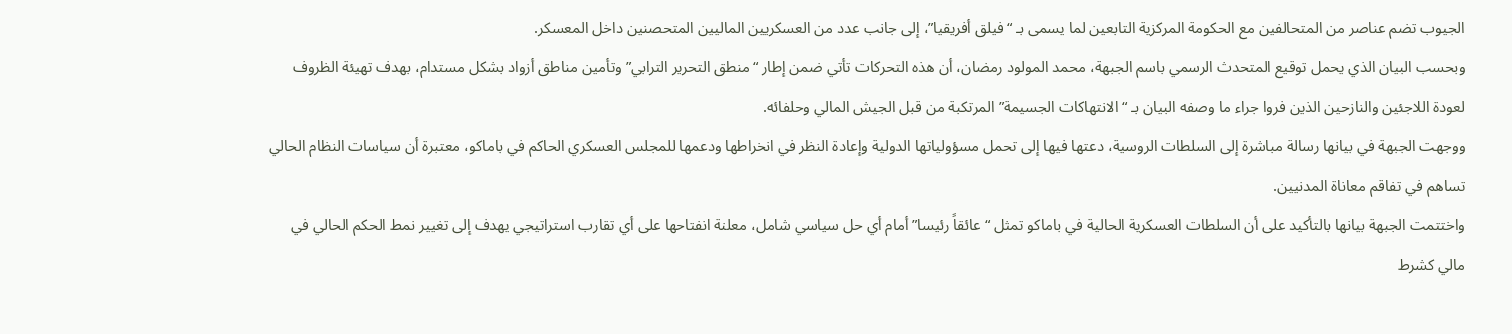الجيوب تضم عناصر من المتحالفين مع الحكومة المركزية التابعين لما يسمى بـ “فيلق أفريقيا”، إلى جانب عدد من العسكريين الماليين المتحصنين داخل المعسكر.
وبحسب البيان الذي يحمل توقيع المتحدث الرسمي باسم الجبهة، محمد المولود رمضان، أن هذه التحركات تأتي ضمن إطار “منطق التحرير الترابي” وتأمين مناطق أزواد بشكل مستدام، بهدف تهيئة الظروف لعودة اللاجئين والنازحين الذين فروا جراء ما وصفه البيان بـ “الانتهاكات الجسيمة” المرتكبة من قبل الجيش المالي وحلفائه.
ووجهت الجبهة في بيانها رسالة مباشرة إلى السلطات الروسية، دعتها فيها إلى تحمل مسؤولياتها الدولية وإعادة النظر في انخراطها ودعمها للمجلس العسكري الحاكم في باماكو، معتبرة أن سياسات النظام الحالي تساهم في تفاقم معاناة المدنيين.
واختتمت الجبهة بيانها بالتأكيد على أن السلطات العسكرية الحالية في باماكو تمثل “عائقاً رئيسا” أمام أي حل سياسي شامل، معلنة انفتاحها على أي تقارب استراتيجي يهدف إلى تغيير نمط الحكم الحالي في مالي كشرط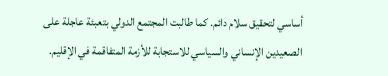أساسي لتحقيق سلام دائم. كما طالبت المجتمع الدولي بتعبئة عاجلة على الصعيدين الإنساني والسياسي للاستجابة للأزمة المتفاقمة في الإقليم.